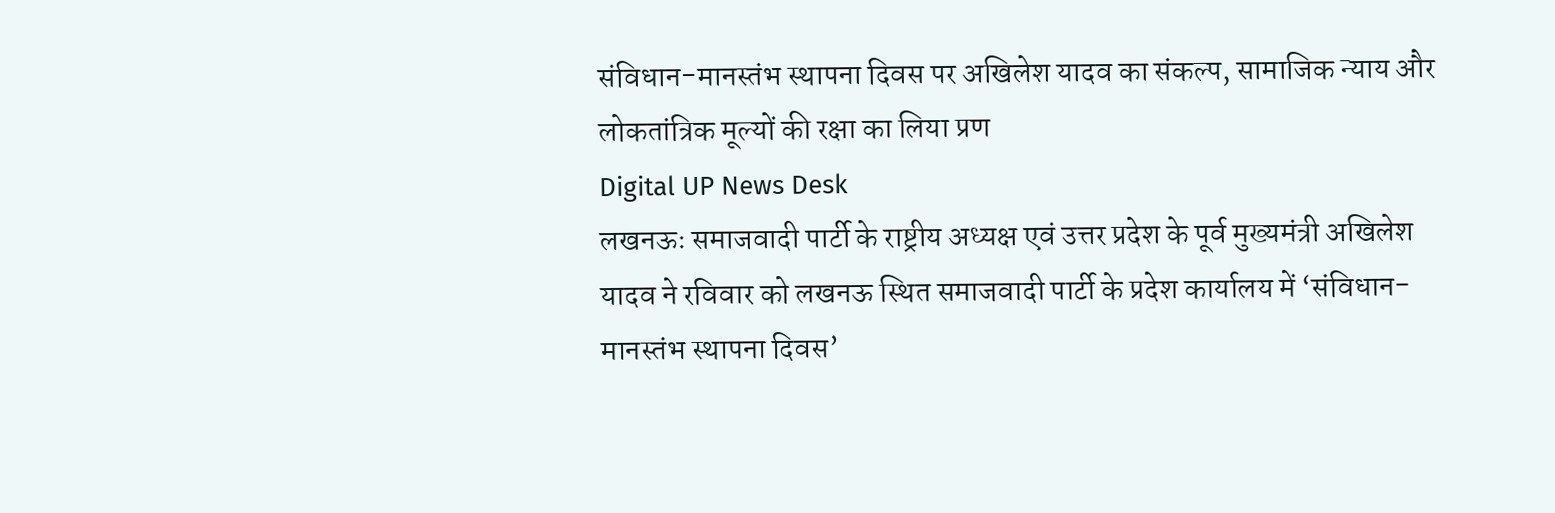संविधान-मानस्तंभ स्थापना दिवस पर अखिलेश यादव का संकल्प, सामाजिक न्याय और लोकतांत्रिक मूल्यों की रक्षा का लिया प्रण
Digital UP News Desk
लखनऊः समाजवादी पार्टी के राष्ट्रीय अध्यक्ष एवं उत्तर प्रदेश के पूर्व मुख्यमंत्री अखिलेश यादव ने रविवार को लखनऊ स्थित समाजवादी पार्टी के प्रदेश कार्यालय में ‘संविधान-मानस्तंभ स्थापना दिवस’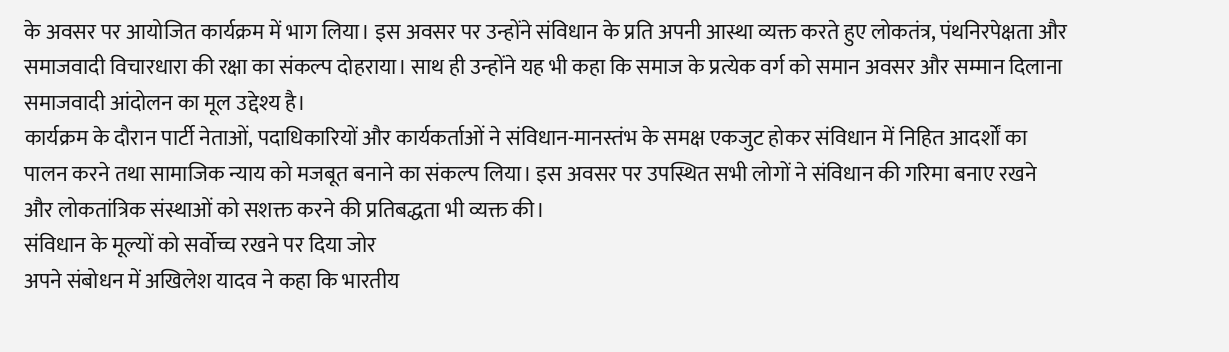के अवसर पर आयोजित कार्यक्रम में भाग लिया। इस अवसर पर उन्होंने संविधान के प्रति अपनी आस्था व्यक्त करते हुए लोकतंत्र, पंथनिरपेक्षता और समाजवादी विचारधारा की रक्षा का संकल्प दोहराया। साथ ही उन्होंने यह भी कहा कि समाज के प्रत्येक वर्ग को समान अवसर और सम्मान दिलाना समाजवादी आंदोलन का मूल उद्देश्य है।
कार्यक्रम के दौरान पार्टी नेताओं, पदाधिकारियों और कार्यकर्ताओं ने संविधान-मानस्तंभ के समक्ष एकजुट होकर संविधान में निहित आदर्शों का पालन करने तथा सामाजिक न्याय को मजबूत बनाने का संकल्प लिया। इस अवसर पर उपस्थित सभी लोगों ने संविधान की गरिमा बनाए रखने और लोकतांत्रिक संस्थाओं को सशक्त करने की प्रतिबद्धता भी व्यक्त की।
संविधान के मूल्यों को सर्वोच्च रखने पर दिया जोर
अपने संबोधन में अखिलेश यादव ने कहा कि भारतीय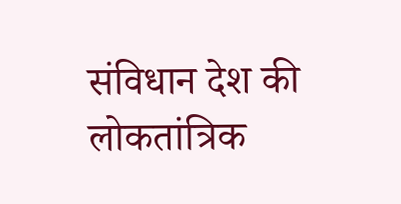संविधान देश की लोकतांत्रिक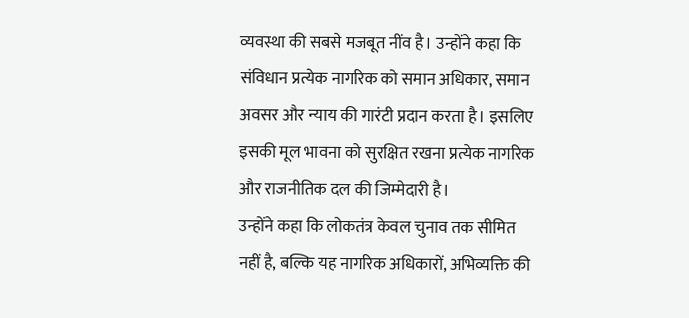व्यवस्था की सबसे मजबूत नींव है। उन्होंने कहा कि संविधान प्रत्येक नागरिक को समान अधिकार, समान अवसर और न्याय की गारंटी प्रदान करता है। इसलिए इसकी मूल भावना को सुरक्षित रखना प्रत्येक नागरिक और राजनीतिक दल की जिम्मेदारी है।
उन्होंने कहा कि लोकतंत्र केवल चुनाव तक सीमित नहीं है, बल्कि यह नागरिक अधिकारों, अभिव्यक्ति की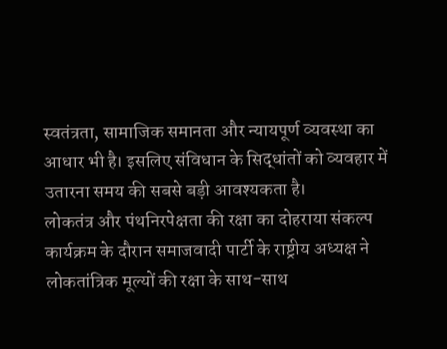स्वतंत्रता, सामाजिक समानता और न्यायपूर्ण व्यवस्था का आधार भी है। इसलिए संविधान के सिद्धांतों को व्यवहार में उतारना समय की सबसे बड़ी आवश्यकता है।
लोकतंत्र और पंथनिरपेक्षता की रक्षा का दोहराया संकल्प
कार्यक्रम के दौरान समाजवादी पार्टी के राष्ट्रीय अध्यक्ष ने लोकतांत्रिक मूल्यों की रक्षा के साथ-साथ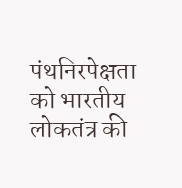पंथनिरपेक्षता को भारतीय लोकतंत्र की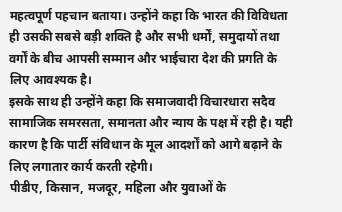महत्वपूर्ण पहचान बताया। उन्होंने कहा कि भारत की विविधता ही उसकी सबसे बड़ी शक्ति है और सभी धर्मों, समुदायों तथा वर्गों के बीच आपसी सम्मान और भाईचारा देश की प्रगति के लिए आवश्यक है।
इसके साथ ही उन्होंने कहा कि समाजवादी विचारधारा सदैव सामाजिक समरसता, समानता और न्याय के पक्ष में रही है। यही कारण है कि पार्टी संविधान के मूल आदर्शों को आगे बढ़ाने के लिए लगातार कार्य करती रहेगी।
पीडीए, किसान, मजदूर, महिला और युवाओं के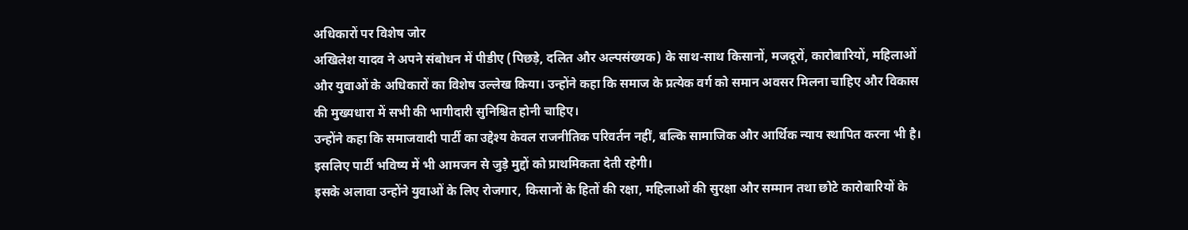अधिकारों पर विशेष जोर
अखिलेश यादव ने अपने संबोधन में पीडीए (पिछड़े, दलित और अल्पसंख्यक) के साथ-साथ किसानों, मजदूरों, कारोबारियों, महिलाओं और युवाओं के अधिकारों का विशेष उल्लेख किया। उन्होंने कहा कि समाज के प्रत्येक वर्ग को समान अवसर मिलना चाहिए और विकास की मुख्यधारा में सभी की भागीदारी सुनिश्चित होनी चाहिए।
उन्होंने कहा कि समाजवादी पार्टी का उद्देश्य केवल राजनीतिक परिवर्तन नहीं, बल्कि सामाजिक और आर्थिक न्याय स्थापित करना भी है। इसलिए पार्टी भविष्य में भी आमजन से जुड़े मुद्दों को प्राथमिकता देती रहेगी।
इसके अलावा उन्होंने युवाओं के लिए रोजगार, किसानों के हितों की रक्षा, महिलाओं की सुरक्षा और सम्मान तथा छोटे कारोबारियों के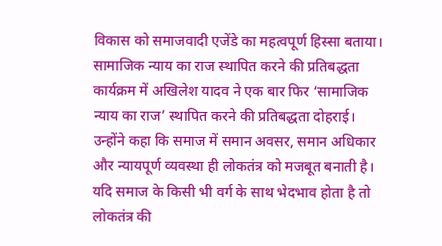विकास को समाजवादी एजेंडे का महत्वपूर्ण हिस्सा बताया।
सामाजिक न्याय का राज स्थापित करने की प्रतिबद्धता
कार्यक्रम में अखिलेश यादव ने एक बार फिर ‘सामाजिक न्याय का राज’ स्थापित करने की प्रतिबद्धता दोहराई। उन्होंने कहा कि समाज में समान अवसर, समान अधिकार और न्यायपूर्ण व्यवस्था ही लोकतंत्र को मजबूत बनाती है। यदि समाज के किसी भी वर्ग के साथ भेदभाव होता है तो लोकतंत्र की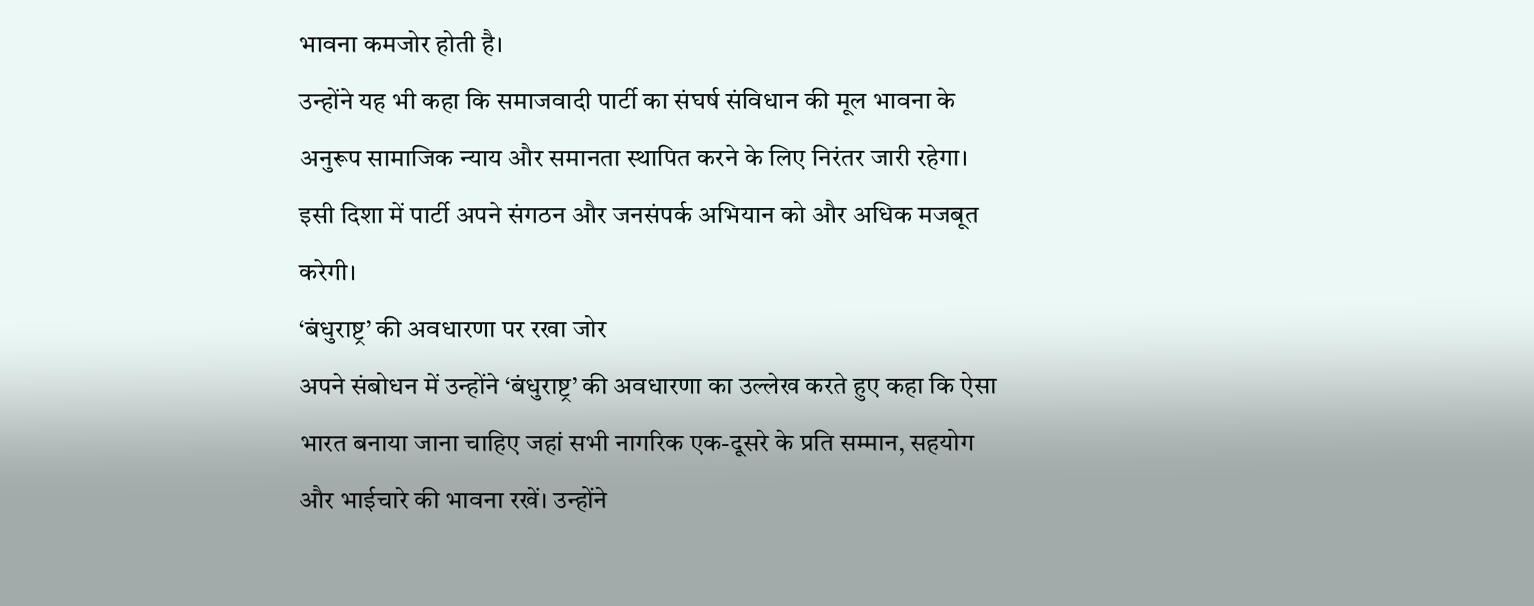भावना कमजोर होती है।
उन्होंने यह भी कहा कि समाजवादी पार्टी का संघर्ष संविधान की मूल भावना के अनुरूप सामाजिक न्याय और समानता स्थापित करने के लिए निरंतर जारी रहेगा। इसी दिशा में पार्टी अपने संगठन और जनसंपर्क अभियान को और अधिक मजबूत करेगी।
‘बंधुराष्ट्र’ की अवधारणा पर रखा जोर
अपने संबोधन में उन्होंने ‘बंधुराष्ट्र’ की अवधारणा का उल्लेख करते हुए कहा कि ऐसा भारत बनाया जाना चाहिए जहां सभी नागरिक एक-दूसरे के प्रति सम्मान, सहयोग और भाईचारे की भावना रखें। उन्होंने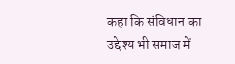कहा कि संविधान का उद्देश्य भी समाज में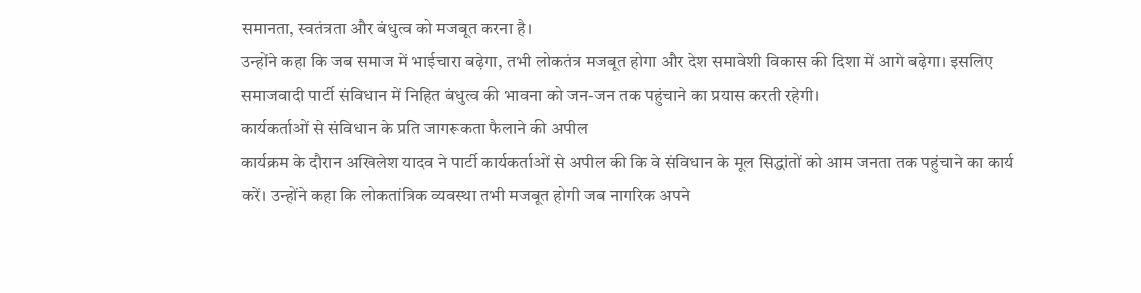समानता, स्वतंत्रता और बंधुत्व को मजबूत करना है।
उन्होंने कहा कि जब समाज में भाईचारा बढ़ेगा, तभी लोकतंत्र मजबूत होगा और देश समावेशी विकास की दिशा में आगे बढ़ेगा। इसलिए समाजवादी पार्टी संविधान में निहित बंधुत्व की भावना को जन-जन तक पहुंचाने का प्रयास करती रहेगी।
कार्यकर्ताओं से संविधान के प्रति जागरूकता फैलाने की अपील
कार्यक्रम के दौरान अखिलेश यादव ने पार्टी कार्यकर्ताओं से अपील की कि वे संविधान के मूल सिद्धांतों को आम जनता तक पहुंचाने का कार्य करें। उन्होंने कहा कि लोकतांत्रिक व्यवस्था तभी मजबूत होगी जब नागरिक अपने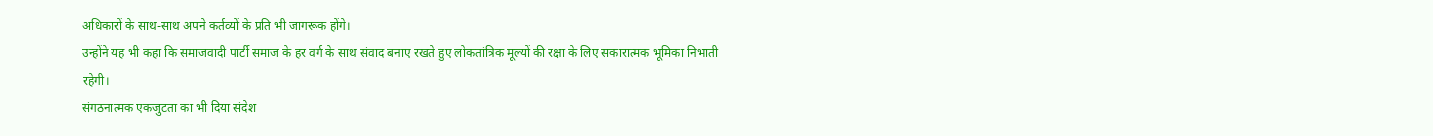अधिकारों के साथ-साथ अपने कर्तव्यों के प्रति भी जागरूक होंगे।
उन्होंने यह भी कहा कि समाजवादी पार्टी समाज के हर वर्ग के साथ संवाद बनाए रखते हुए लोकतांत्रिक मूल्यों की रक्षा के लिए सकारात्मक भूमिका निभाती रहेगी।
संगठनात्मक एकजुटता का भी दिया संदेश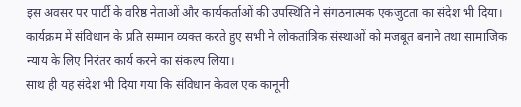इस अवसर पर पार्टी के वरिष्ठ नेताओं और कार्यकर्ताओं की उपस्थिति ने संगठनात्मक एकजुटता का संदेश भी दिया। कार्यक्रम में संविधान के प्रति सम्मान व्यक्त करते हुए सभी ने लोकतांत्रिक संस्थाओं को मजबूत बनाने तथा सामाजिक न्याय के लिए निरंतर कार्य करने का संकल्प लिया।
साथ ही यह संदेश भी दिया गया कि संविधान केवल एक कानूनी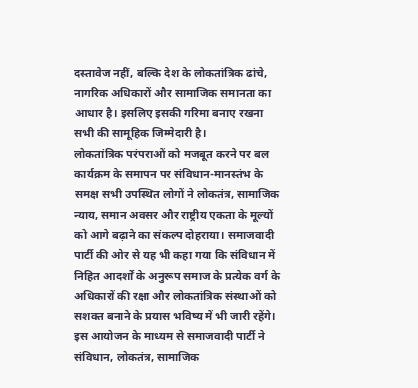दस्तावेज नहीं, बल्कि देश के लोकतांत्रिक ढांचे, नागरिक अधिकारों और सामाजिक समानता का आधार है। इसलिए इसकी गरिमा बनाए रखना सभी की सामूहिक जिम्मेदारी है।
लोकतांत्रिक परंपराओं को मजबूत करने पर बल
कार्यक्रम के समापन पर संविधान-मानस्तंभ के समक्ष सभी उपस्थित लोगों ने लोकतंत्र, सामाजिक न्याय, समान अवसर और राष्ट्रीय एकता के मूल्यों को आगे बढ़ाने का संकल्प दोहराया। समाजवादी पार्टी की ओर से यह भी कहा गया कि संविधान में निहित आदर्शों के अनुरूप समाज के प्रत्येक वर्ग के अधिकारों की रक्षा और लोकतांत्रिक संस्थाओं को सशक्त बनाने के प्रयास भविष्य में भी जारी रहेंगे।
इस आयोजन के माध्यम से समाजवादी पार्टी ने संविधान, लोकतंत्र, सामाजिक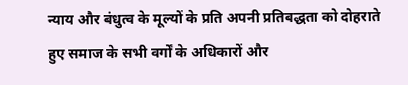न्याय और बंधुत्व के मूल्यों के प्रति अपनी प्रतिबद्धता को दोहराते हुए समाज के सभी वर्गों के अधिकारों और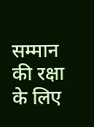सम्मान की रक्षा के लिए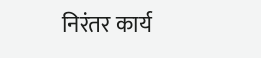निरंतर कार्य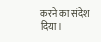करने का संदेश दिया।